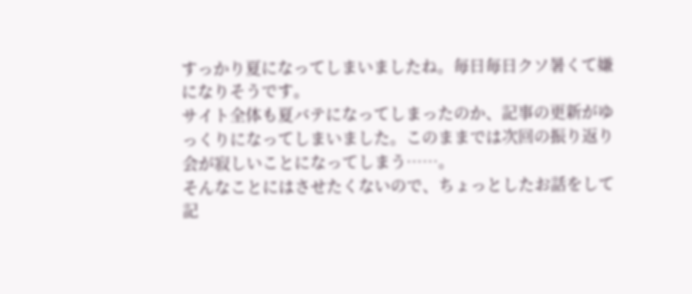すっかり夏になってしまいましたね。毎日毎日クソ暑くて嫌になりそうです。
サイト全体も夏バテになってしまったのか、記事の更新がゆっくりになってしまいました。このままでは次回の振り返り会が寂しいことになってしまう……。
そんなことにはさせたくないので、ちょっとしたお話をして記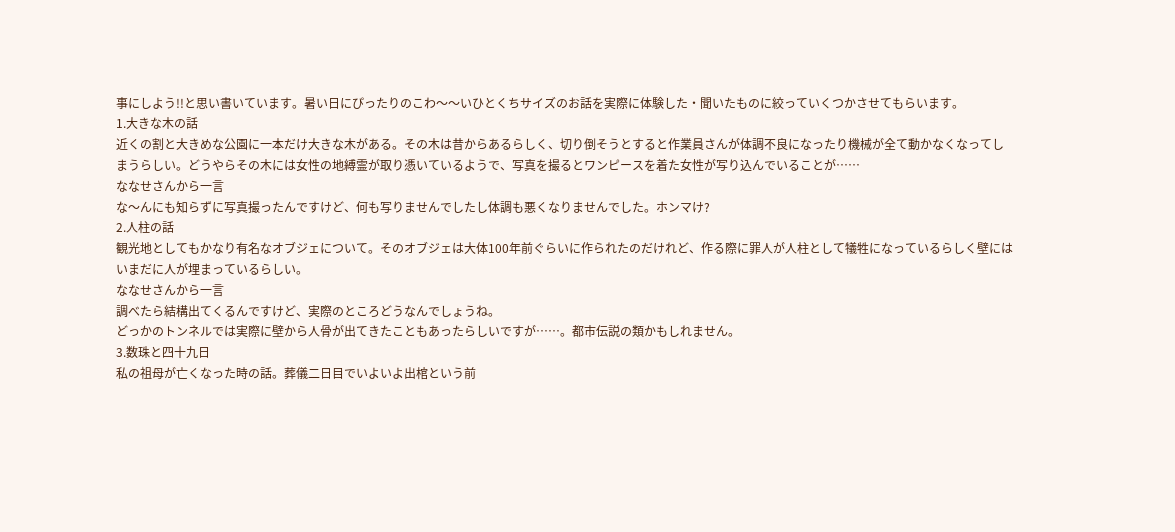事にしよう!!と思い書いています。暑い日にぴったりのこわ〜〜いひとくちサイズのお話を実際に体験した・聞いたものに絞っていくつかさせてもらいます。
1.大きな木の話
近くの割と大きめな公園に一本だけ大きな木がある。その木は昔からあるらしく、切り倒そうとすると作業員さんが体調不良になったり機械が全て動かなくなってしまうらしい。どうやらその木には女性の地縛霊が取り憑いているようで、写真を撮るとワンピースを着た女性が写り込んでいることが……
ななせさんから一言
な〜んにも知らずに写真撮ったんですけど、何も写りませんでしたし体調も悪くなりませんでした。ホンマけ?
2.人柱の話
観光地としてもかなり有名なオブジェについて。そのオブジェは大体100年前ぐらいに作られたのだけれど、作る際に罪人が人柱として犠牲になっているらしく壁にはいまだに人が埋まっているらしい。
ななせさんから一言
調べたら結構出てくるんですけど、実際のところどうなんでしょうね。
どっかのトンネルでは実際に壁から人骨が出てきたこともあったらしいですが……。都市伝説の類かもしれません。
3.数珠と四十九日
私の祖母が亡くなった時の話。葬儀二日目でいよいよ出棺という前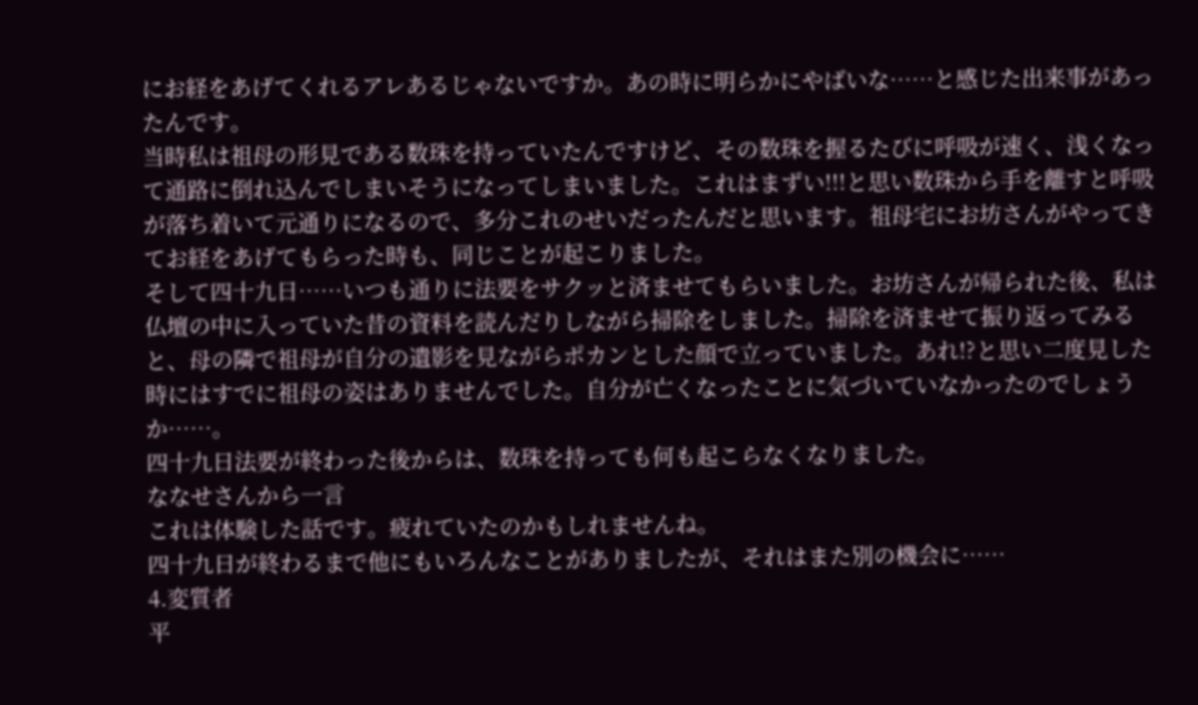にお経をあげてくれるアレあるじゃないですか。あの時に明らかにやばいな……と感じた出来事があったんです。
当時私は祖母の形見である数珠を持っていたんですけど、その数珠を握るたびに呼吸が速く、浅くなって通路に倒れ込んでしまいそうになってしまいました。これはまずい!!!と思い数珠から手を離すと呼吸が落ち着いて元通りになるので、多分これのせいだったんだと思います。祖母宅にお坊さんがやってきてお経をあげてもらった時も、同じことが起こりました。
そして四十九日……いつも通りに法要をサクッと済ませてもらいました。お坊さんが帰られた後、私は仏壇の中に入っていた昔の資料を読んだりしながら掃除をしました。掃除を済ませて振り返ってみると、母の隣で祖母が自分の遺影を見ながらポカンとした顔で立っていました。あれ!?と思い二度見した時にはすでに祖母の姿はありませんでした。自分が亡くなったことに気づいていなかったのでしょうか……。
四十九日法要が終わった後からは、数珠を持っても何も起こらなくなりました。
ななせさんから一言
これは体験した話です。疲れていたのかもしれませんね。
四十九日が終わるまで他にもいろんなことがありましたが、それはまた別の機会に……
4.変質者
平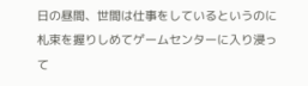日の昼間、世間は仕事をしているというのに札束を握りしめてゲームセンターに入り浸って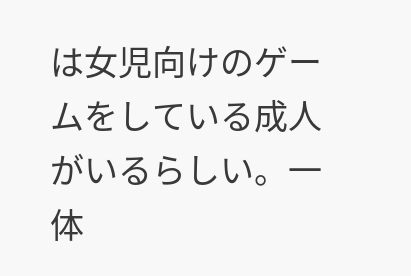は女児向けのゲームをしている成人がいるらしい。一体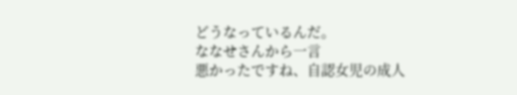どうなっているんだ。
ななせさんから一言
悪かったですね、自認女児の成人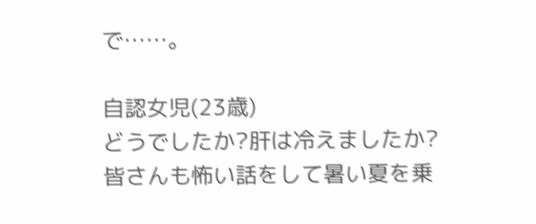で……。

自認女児(23歳)
どうでしたか?肝は冷えましたか?
皆さんも怖い話をして暑い夏を乗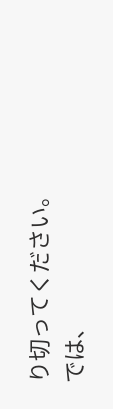り切ってください。
では、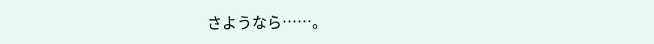さようなら……。